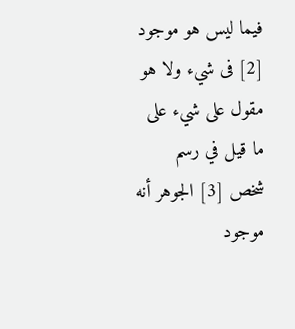فيما ليس هو موجود [2] فى شيء ولا هو مقول على شيء على ما قيل في رسم شخص [3] الجوهر أنه موجود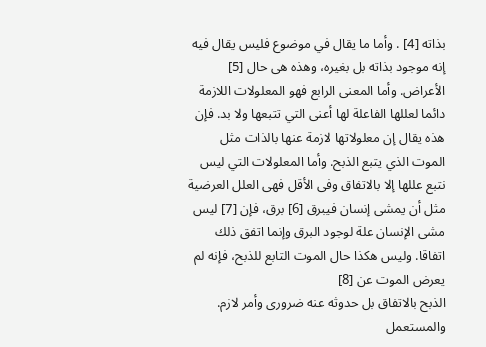بذاته [4] . وأما ما يقال في موضوع فليس يقال فيه إنه موجود بذاته بل بغيره، وهذه هى حال [5] الأعراض. وأما المعنى الرابع فهو المعلولات اللازمة دائما لعللها الفاعلة لها أعنى التي تتبعها ولا بد. فإن هذه يقال إن معلولاتها لازمة عنها بالذات مثل الموت الذي يتبع الذبح. وأما المعلولات التي ليس نتبع عللها إلا بالاتفاق وفى الأقل فهى العلل العرضية مثل أن يمشى إنسان فيبرق [6] برق، فإن [7] ليس مشى الإنسان علة لوجود البرق وإنما اتفق ذلك اتفاقا. وليس هكذا حال الموت التابع للذبح، فإنه لم يعرض الموت عن [8]
الذبح بالاتفاق بل حدوثه عنه ضرورى وأمر لازم. والمستعمل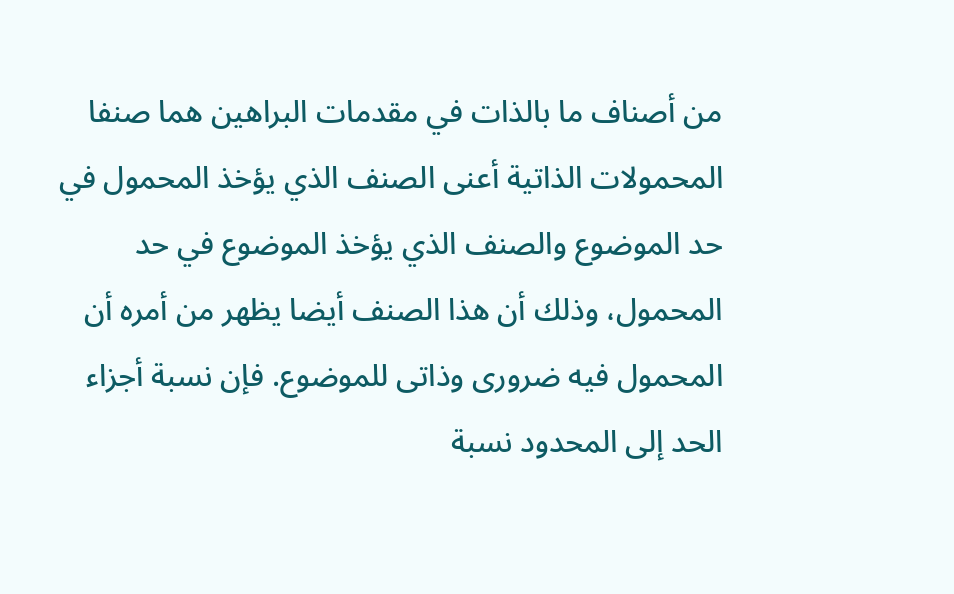من أصناف ما بالذات في مقدمات البراهين هما صنفا المحمولات الذاتية أعنى الصنف الذي يؤخذ المحمول في حد الموضوع والصنف الذي يؤخذ الموضوع في حد المحمول، وذلك أن هذا الصنف أيضا يظهر من أمره أن المحمول فيه ضرورى وذاتى للموضوع. فإن نسبة أجزاء الحد إلى المحدود نسبة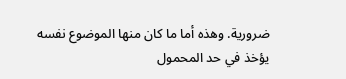ضرورية. وهذه أما ما كان منها الموضوع نفسه يؤخذ في حد المحمول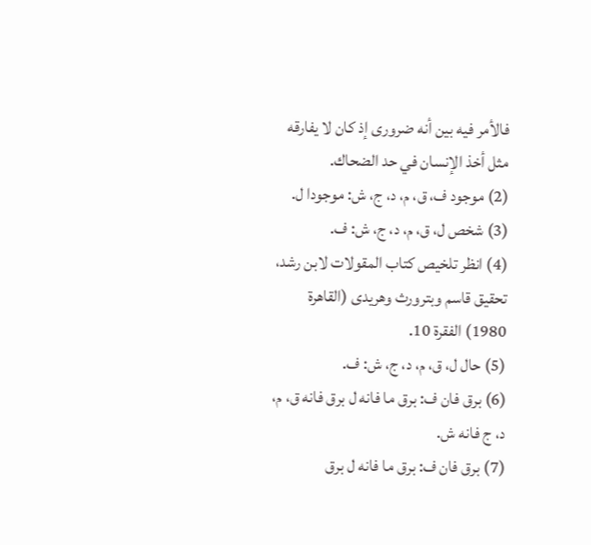فالأمر فيه بين أنه ضرورى إذ كان لا يفارقه مثل أخذ الإنسان في حد الضحاك.
(2) موجود ف، ق، م، د، ج، ش: موجودا ل.
(3) شخص ل، ق، م، د، ج، ش: ف.
(4) انظر تلخيص كتاب المقولات لابن رشد، تحقيق قاسم وبترورث وهريدى (القاهرة 1980) الفقرة 10.
(5) حال ل، ق، م، د، ج، ش: ف.
(6) برق فان ف: برق ما فانه ل برق فانه ق، م، د، ج فانه ش.
(7) برق فان ف: برق ما فانه ل برق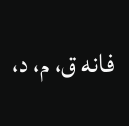فانه ق، م، د،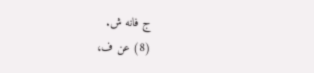ج فانه ش.
(8) عن ف،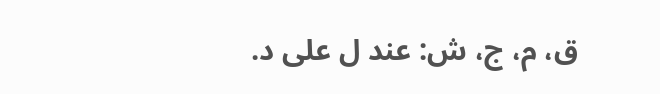ق، م، ج، ش: عند ل على د.